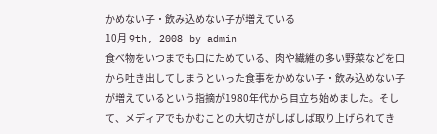かめない子・飲み込めない子が増えている
10月 9th, 2008 by admin
食べ物をいつまでも口にためている、肉や繊維の多い野菜などを口から吐き出してしまうといった食事をかめない子・飲み込めない子が増えているという指摘が1980年代から目立ち始めました。そして、メディアでもかむことの大切さがしばしば取り上げられてき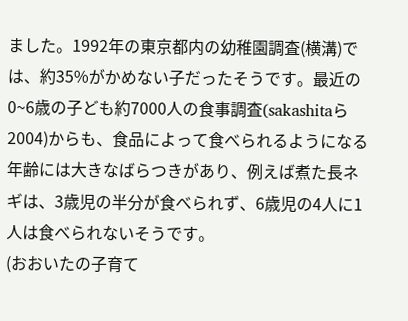ました。1992年の東京都内の幼稚園調査(横溝)では、約35%がかめない子だったそうです。最近の0~6歳の子ども約7000人の食事調査(sakashitaら2004)からも、食品によって食べられるようになる年齢には大きなばらつきがあり、例えば煮た長ネギは、3歳児の半分が食べられず、6歳児の4人に1人は食べられないそうです。
(おおいたの子育て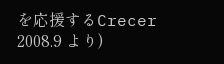を応援するCrecer 2008.9 より)